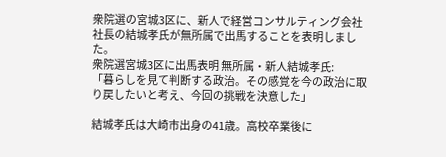衆院選の宮城3区に、新人で経営コンサルティング会社社長の結城孝氏が無所属で出馬することを表明しました。
衆院選宮城3区に出馬表明 無所属・新人結城孝氏:
「暮らしを見て判断する政治。その感覚を今の政治に取り戻したいと考え、今回の挑戦を決意した」

結城孝氏は大崎市出身の41歳。高校卒業後に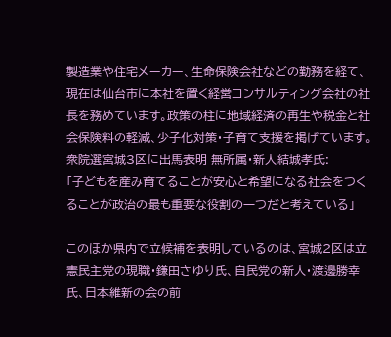製造業や住宅メーカー、生命保険会社などの勤務を経て、現在は仙台市に本社を置く経営コンサルティング会社の社長を務めています。政策の柱に地域経済の再生や税金と社会保険料の軽減、少子化対策・子育て支援を掲げています。
衆院選宮城3区に出馬表明 無所属・新人結城孝氏:
「子どもを産み育てることが安心と希望になる社会をつくることが政治の最も重要な役割の一つだと考えている」

このほか県内で立候補を表明しているのは、宮城2区は立憲民主党の現職・鎌田さゆり氏、自民党の新人・渡邊勝幸氏、日本維新の会の前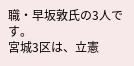職・早坂敦氏の3人です。
宮城3区は、立憲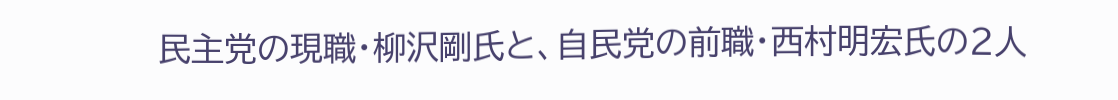民主党の現職・柳沢剛氏と、自民党の前職・西村明宏氏の2人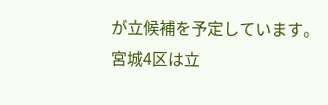が立候補を予定しています。
宮城4区は立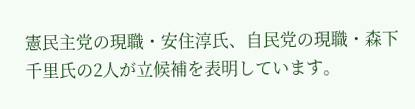憲民主党の現職・安住淳氏、自民党の現職・森下千里氏の2人が立候補を表明しています。